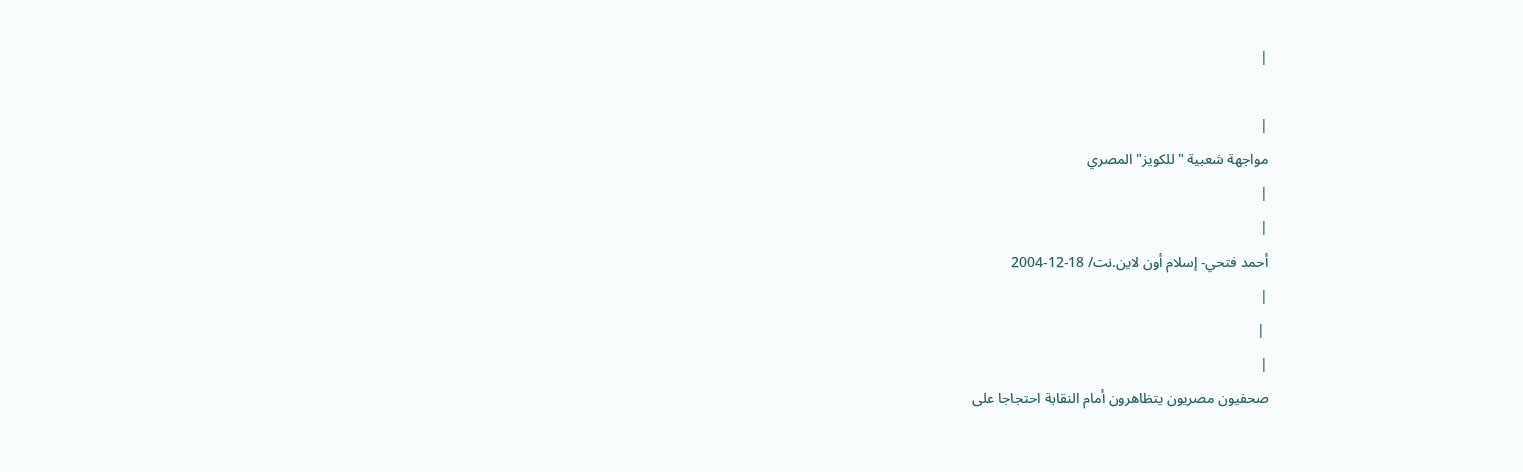|

|
مواجهة شعبية "للكويز" المصري
|
|
أحمد فتحي- إسلام أون لاين.نت/ 18-12-2004
|
 |
|
صحفيون مصريون يتظاهرون أمام النقابة احتجاجا على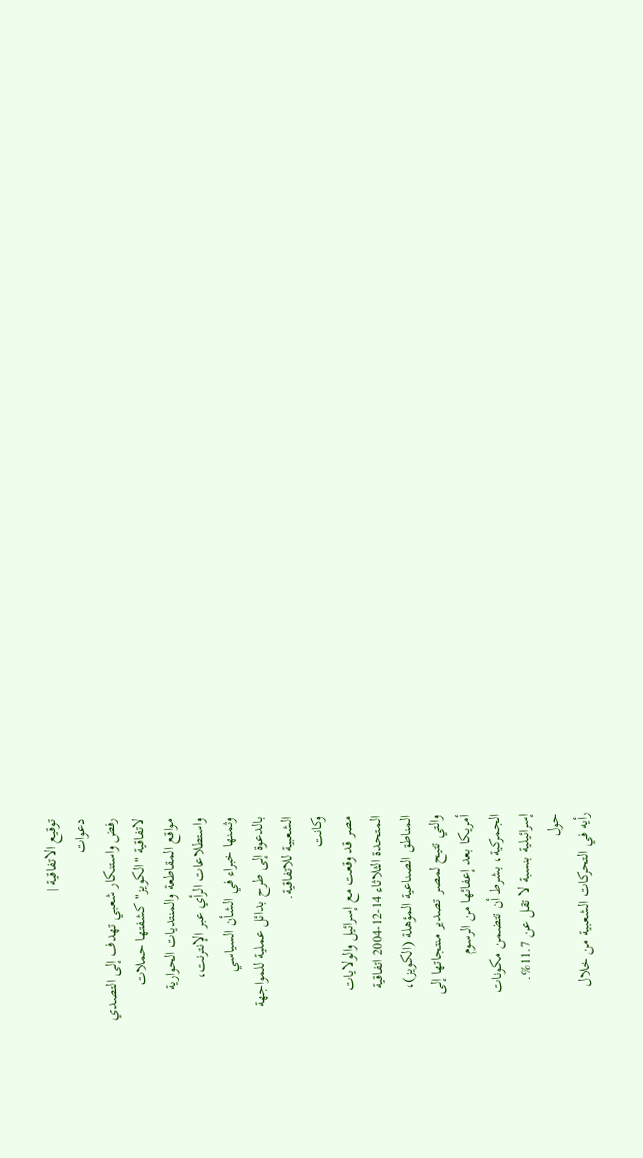توقيع الاتفاقية |
دعوات
رفض واستنكار شعبي تهدف إلى التصدي
لاتفاقية "الكويز" كشفتها حملات
مواقع المقاطعة والمنتديات الحوارية
واستطلاعات الرأي عبر الإنترنت،
وثمنها خبراء في الشأن السياسي
بالدعوة إلى طرح بدائل عملية للمواجهة
الشعبية للاتفاقية.
وكانت
مصر قد وقعت مع إسرائيل والولايات
المتحدة الثلاثاء 14-12-2004 اتفاقية
المناطق الصناعية المؤهلة (الكويز)،
والتي تتيح لمصر تصدير منتجاتها إلى
أمريكا بعد إعفائها من الرسوم
الجمركية، بشرط أن تتضمن مكونات
إسرائيلية بنسبة لا تقل عن 11.7%.
حول
رأيه في التحركات الشعبية من خلال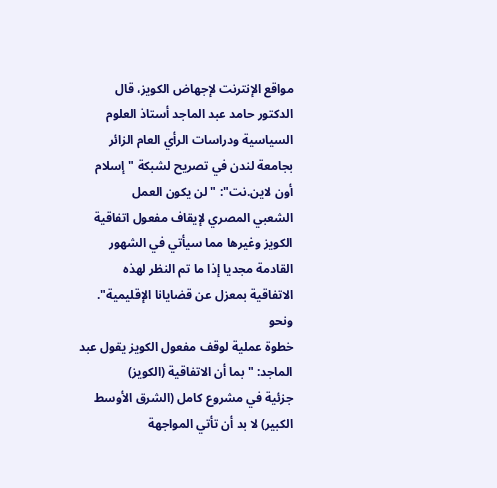مواقع الإنترنت لإجهاض الكويز، قال
الدكتور حامد عبد الماجد أستاذ العلوم
السياسية ودراسات الرأي العام الزائر
بجامعة لندن في تصريح لشبكة "إسلام
أون لاين.نت": "لن يكون العمل
الشعبي المصري لإيقاف مفعول اتفاقية
الكويز وغيرها مما سيأتي في الشهور
القادمة مجديا إذا ما تم النظر لهذه
الاتفاقية بمعزل عن قضايانا الإقليمية".
ونحو
خطوة عملية لوقف مفعول الكويز يقول عبد
الماجد: "بما أن الاتفاقية (الكويز)
جزئية في مشروع كامل (الشرق الأوسط
الكبير) لا بد أن تأتي المواجهة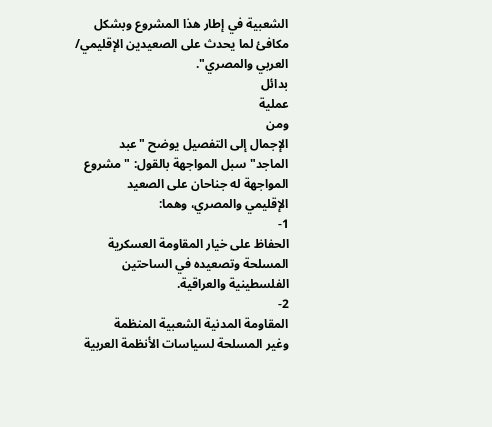الشعبية في إطار هذا المشروع وبشكل
مكافئ لما يحدث على الصعيدين الإقليمي/
العربي والمصري".
بدائل
عملية
ومن
الإجمال إلى التفصيل يوضح "عبد
الماجد" سبل المواجهة بالقول: "مشروع
المواجهة له جناحان على الصعيد
الإقليمي والمصري، وهما:
1-
الحفاظ على خيار المقاومة العسكرية
المسلحة وتصعيده في الساحتين
الفلسطينية والعراقية.
2-
المقاومة المدنية الشعبية المنظمة
وغير المسلحة لسياسات الأنظمة العربية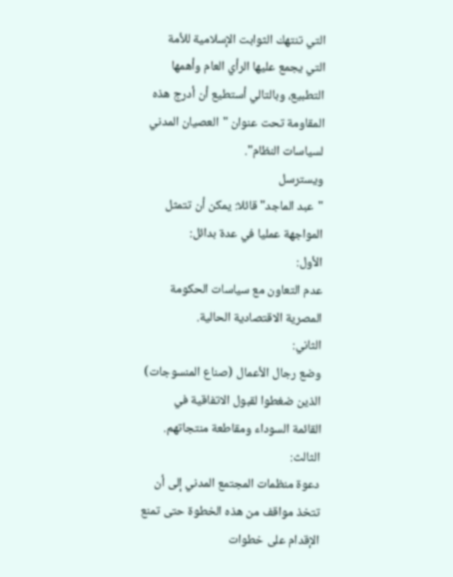التي تنتهك الثوابت الإسلامية للأمة
التي يجمع عليها الرأي العام وأهمها
التطبيع، وبالتالي أستطيع أن أدرج هذه
المقاومة تحت عنوان "العصيان المدني
لسياسات النظام".
ويسترسل
"عبد الماجد" قائلا: يمكن أن تتمثل
المواجهة عمليا في عدة بدائل:
الأول:
عدم التعاون مع سياسات الحكومة
المصرية الاقتصادية الحالية.
الثاني:
وضع رجال الأعمال (صناع المنسوجات)
الذين ضغطوا لقبول الاتفاقية في
القائمة السوداء ومقاطعة منتجاتهم.
الثالث:
دعوة منظمات المجتمع المدني إلى أن
تتخذ مواقف من هذه الخطوة حتى تمنع
الإقدام على خطوات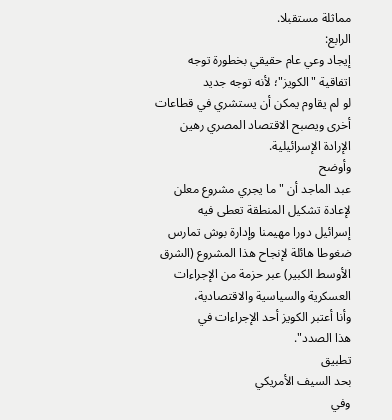مماثلة مستقبلا.
الرابع:
إيجاد وعي عام حقيقي بخطورة توجه
اتفاقية "الكويز"؛ لأنه توجه جديد
لو لم يقاوم يمكن أن يستشري في قطاعات
أخرى ويصبح الاقتصاد المصري رهين
الإرادة الإسرائيلية.
وأوضح
عبد الماجد أن "ما يجري مشروع معلن
لإعادة تشكيل المنطقة تعطى فيه
إسرائيل دورا مهيمنا وإدارة بوش تمارس
ضغوطا هائلة لإنجاح هذا المشروع (الشرق
الأوسط الكبير) عبر حزمة من الإجراءات
العسكرية والسياسية والاقتصادية،
وأنا أعتبر الكويز أحد الإجراءات في
هذا الصدد".
تطبيق
بحد السيف الأمريكي
وفي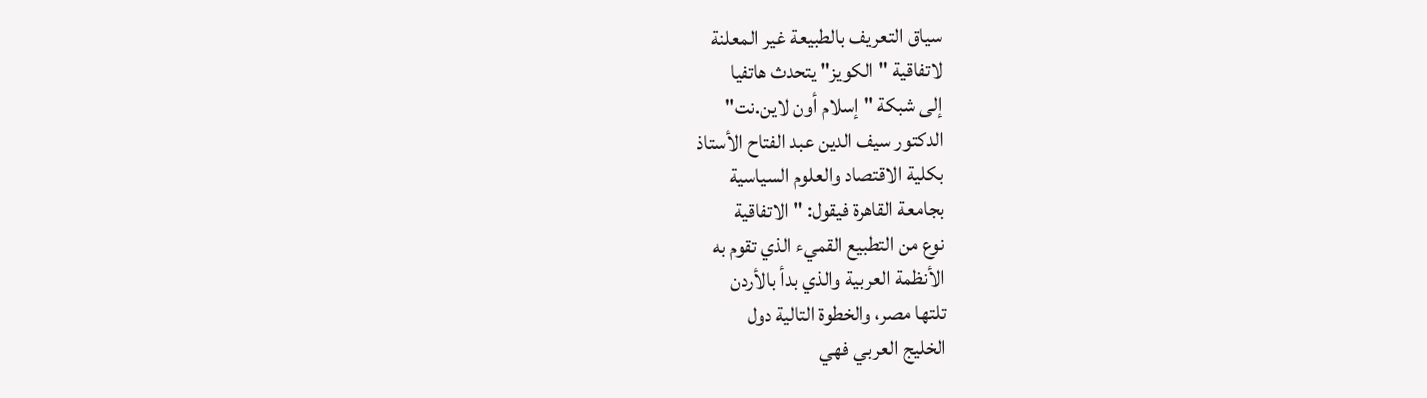سياق التعريف بالطبيعة غير المعلنة
لاتفاقية "الكويز" يتحدث هاتفيا
إلى شبكة "إسلام أون لاين.نت"
الدكتور سيف الدين عبد الفتاح الأستاذ
بكلية الاقتصاد والعلوم السياسية
بجامعة القاهرة فيقول: "الاتفاقية
نوع من التطبيع القميء الذي تقوم به
الأنظمة العربية والذي بدأ بالأردن
تلتها مصر، والخطوة التالية دول
الخليج العربي فهي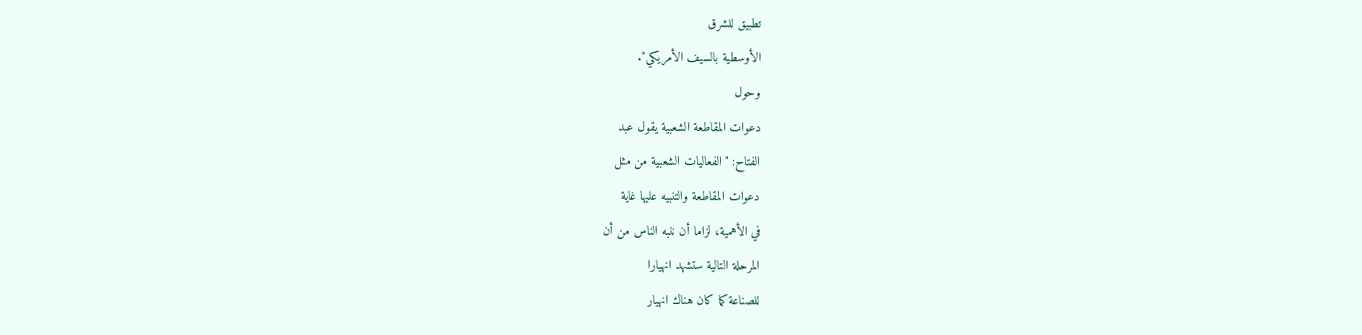تطبيق للشرق
الأوسطية بالسيف الأمريكي".
وحول
دعوات المقاطعة الشعبية يقول عبد
الفتاح: "الفعاليات الشعبية من مثل
دعوات المقاطعة والتنبيه عليها غاية
في الأهمية، لزاما أن ننبه الناس من أن
المرحلة التالية ستشهد انهيارا
للصناعة كما كان هناك انهيار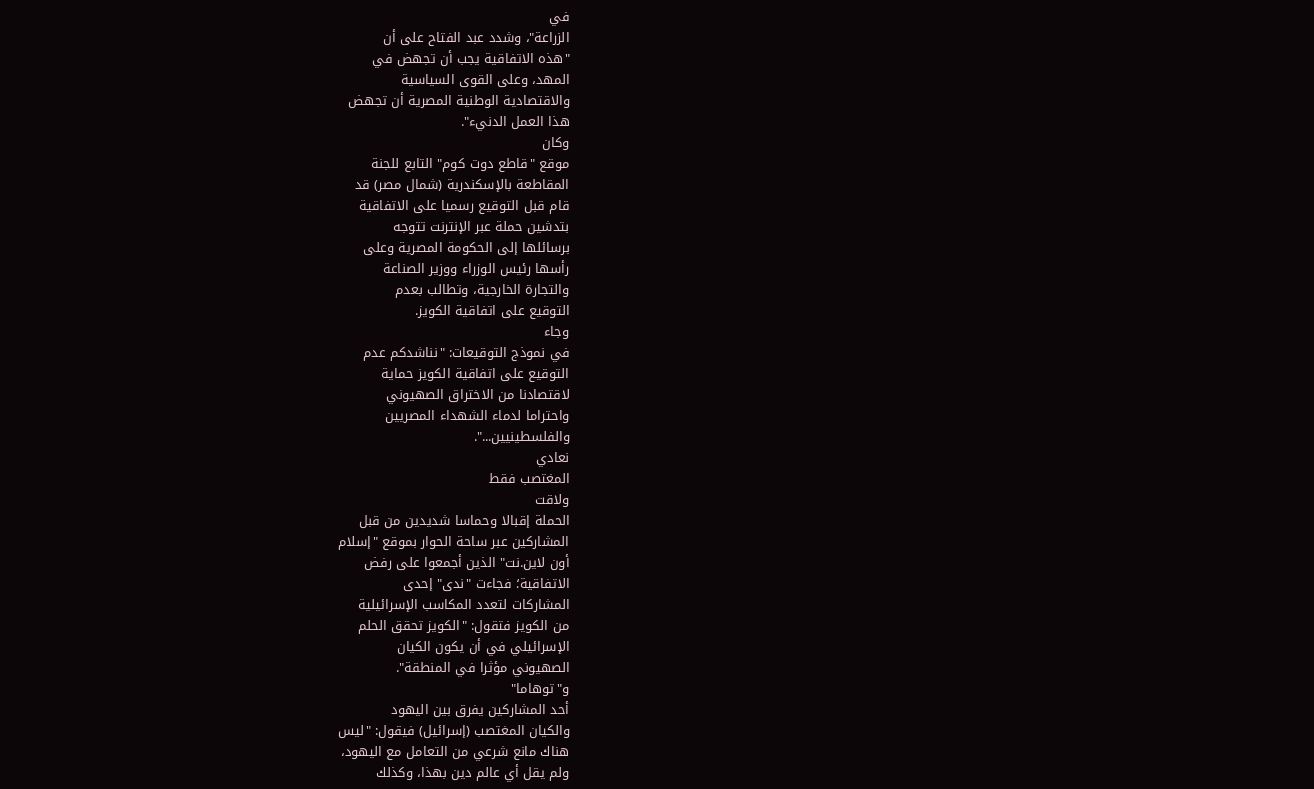في
الزراعة"، وشدد عبد الفتاح على أن
"هذه الاتفاقية يجب أن تجهض في
المهد، وعلى القوى السياسية
والاقتصادية الوطنية المصرية أن تجهض
هذا العمل الدنيء".
وكان
موقع "قاطع دوت كوم" التابع للجنة
المقاطعة بالإسكندرية (شمال مصر) قد
قام قبل التوقيع رسميا على الاتفاقية
بتدشين حملة عبر الإنترنت تتوجه
برسائلها إلى الحكومة المصرية وعلى
رأسها رئيس الوزراء ووزير الصناعة
والتجارة الخارجية، وتطالب بعدم
التوقيع على اتفاقية الكويز.
وجاء
في نموذج التوقيعات: "نناشدكم عدم
التوقيع على اتفاقية الكويز حماية
لاقتصادنا من الاختراق الصهيوني
واحتراما لدماء الشهداء المصريين
والفلسطينيين...".
نعادي
المغتصب فقط
ولاقت
الحملة إقبالا وحماسا شديدين من قبل
المشاركين عبر ساحة الحوار بموقع "إسلام
أون لاين.نت" الذين أجمعوا على رفض
الاتفاقية؛ فجاءت "ندى" إحدى
المشاركات لتعدد المكاسب الإسرائيلية
من الكويز فتقول: "الكويز تحقق الحلم
الإسرائيلي في أن يكون الكيان
الصهيوني مؤثرا في المنطقة".
و"توهاما"
أحد المشاركين يفرق بين اليهود
والكيان المغتصب (إسرائيل) فيقول: "ليس
هناك مانع شرعي من التعامل مع اليهود،
ولم يقل أي عالم دين بهذا، وكذلك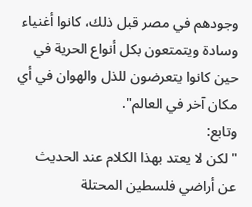وجودهم في مصر قبل ذلك، كانوا أغنياء
وسادة ويتمتعون بكل أنواع الحرية في
حين كانوا يتعرضون للذل والهوان في أي
مكان آخر في العالم".
وتابع:
"لكن لا يعتد بهذا الكلام عند الحديث
عن أراضي فلسطين المحتلة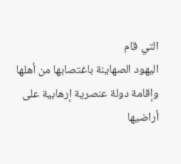التي قام
اليهود الصهاينة باغتصابها من أهلها
وإقامة دولة عنصرية إرهابية على
أراضيها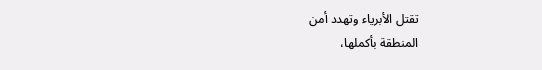تقتل الأبرياء وتهدد أمن
المنطقة بأكملها،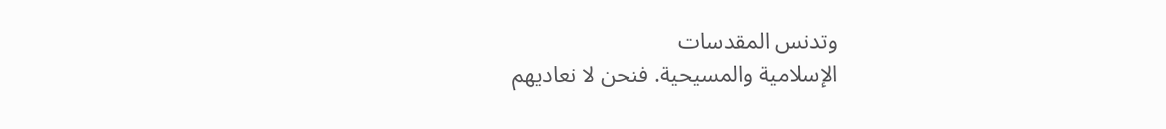وتدنس المقدسات
الإسلامية والمسيحية. فنحن لا نعاديهم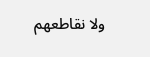ولا نقاطعهم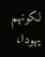لكونهم يهودا،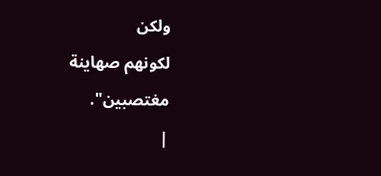ولكن
لكونهم صهاينة مغتصبين".
|